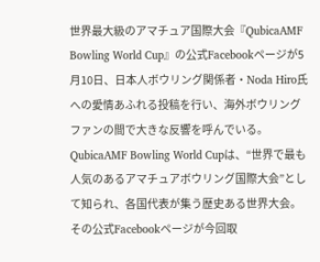世界最大級のアマチュア国際大会『QubicaAMF Bowling World Cup』の公式Facebookページが5月10日、日本人ボウリング関係者・Noda Hiro氏への愛情あふれる投稿を行い、海外ボウリングファンの間で大きな反響を呼んでいる。
QubicaAMF Bowling World Cupは、“世界で最も人気のあるアマチュアボウリング国際大会”として知られ、各国代表が集う歴史ある世界大会。その公式Facebookページが今回取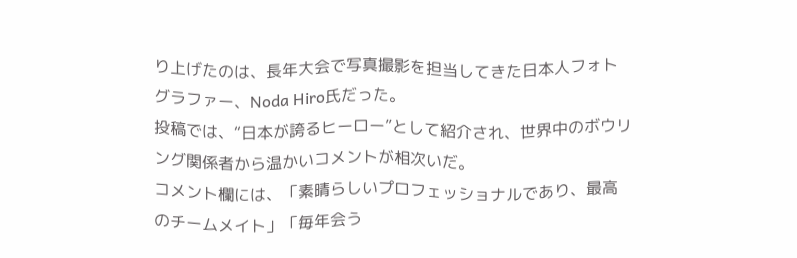り上げたのは、長年大会で写真撮影を担当してきた日本人フォトグラファー、Noda Hiro氏だった。
投稿では、“日本が誇るヒーロー”として紹介され、世界中のボウリング関係者から温かいコメントが相次いだ。
コメント欄には、「素晴らしいプロフェッショナルであり、最高のチームメイト」「毎年会う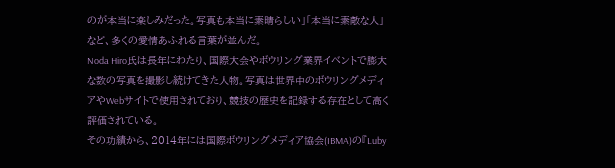のが本当に楽しみだった。写真も本当に素晴らしい」「本当に素敵な人」など、多くの愛情あふれる言葉が並んだ。
Noda Hiro氏は長年にわたり、国際大会やボウリング業界イベントで膨大な数の写真を撮影し続けてきた人物。写真は世界中のボウリングメディアやWebサイトで使用されており、競技の歴史を記録する存在として高く評価されている。
その功績から、2014年には国際ボウリングメディア協会(IBMA)の『Luby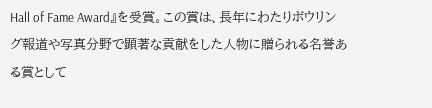Hall of Fame Award』を受賞。この賞は、長年にわたりボウリング報道や写真分野で顕著な貢献をした人物に贈られる名誉ある賞として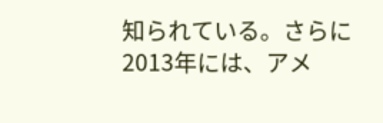知られている。さらに2013年には、アメ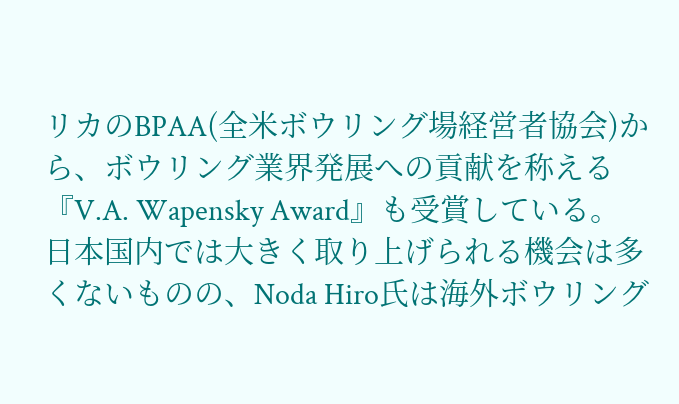リカのBPAA(全米ボウリング場経営者協会)から、ボウリング業界発展への貢献を称える『V.A. Wapensky Award』も受賞している。
日本国内では大きく取り上げられる機会は多くないものの、Noda Hiro氏は海外ボウリング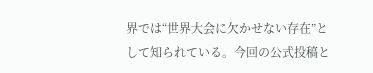界では“世界大会に欠かせない存在”として知られている。今回の公式投稿と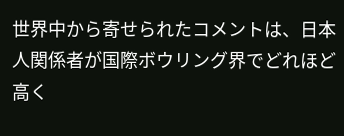世界中から寄せられたコメントは、日本人関係者が国際ボウリング界でどれほど高く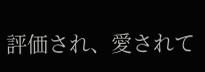評価され、愛されて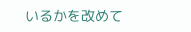いるかを改めて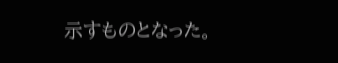示すものとなった。